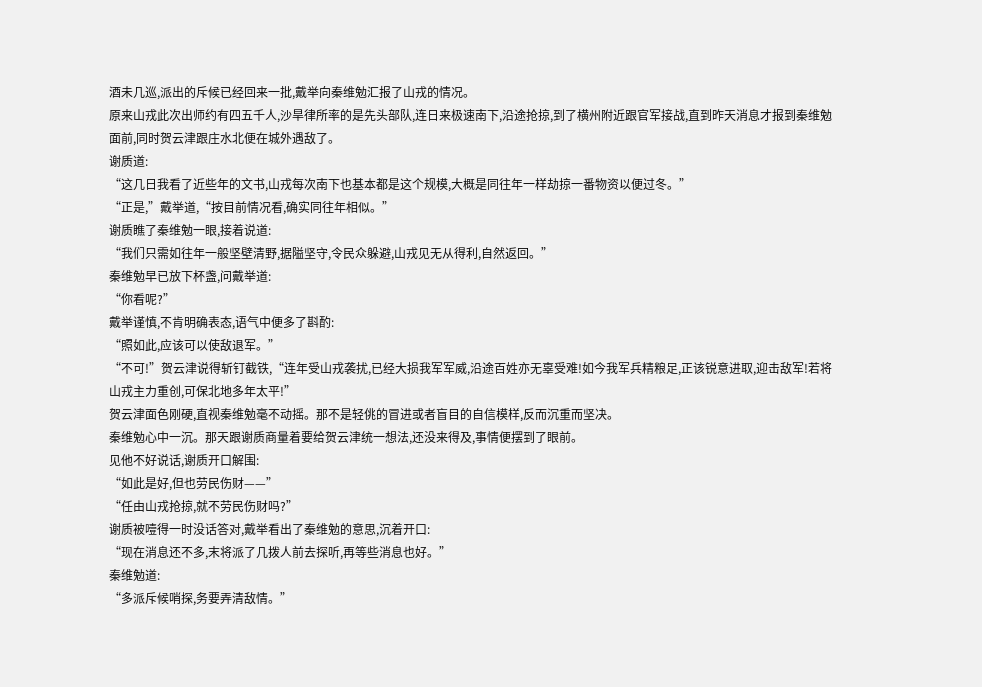酒未几巡,派出的斥候已经回来一批,戴举向秦维勉汇报了山戎的情况。
原来山戎此次出师约有四五千人,沙旱律所率的是先头部队,连日来极速南下,沿途抢掠,到了横州附近跟官军接战,直到昨天消息才报到秦维勉面前,同时贺云津跟庄水北便在城外遇敌了。
谢质道:
“这几日我看了近些年的文书,山戎每次南下也基本都是这个规模,大概是同往年一样劫掠一番物资以便过冬。”
“正是,”戴举道,“按目前情况看,确实同往年相似。”
谢质瞧了秦维勉一眼,接着说道:
“我们只需如往年一般坚壁清野,据隘坚守,令民众躲避,山戎见无从得利,自然返回。”
秦维勉早已放下杯盏,问戴举道:
“你看呢?”
戴举谨慎,不肯明确表态,语气中便多了斟酌:
“照如此,应该可以使敌退军。”
“不可!”贺云津说得斩钉截铁,“连年受山戎袭扰,已经大损我军军威,沿途百姓亦无辜受难!如今我军兵精粮足,正该锐意进取,迎击敌军!若将山戎主力重创,可保北地多年太平!”
贺云津面色刚硬,直视秦维勉毫不动摇。那不是轻佻的冒进或者盲目的自信模样,反而沉重而坚决。
秦维勉心中一沉。那天跟谢质商量着要给贺云津统一想法,还没来得及,事情便摆到了眼前。
见他不好说话,谢质开口解围:
“如此是好,但也劳民伤财——”
“任由山戎抢掠,就不劳民伤财吗?”
谢质被噎得一时没话答对,戴举看出了秦维勉的意思,沉着开口:
“现在消息还不多,末将派了几拨人前去探听,再等些消息也好。”
秦维勉道:
“多派斥候哨探,务要弄清敌情。”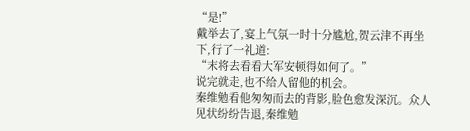“是!”
戴举去了,宴上气氛一时十分尴尬,贺云津不再坐下,行了一礼道:
“末将去看看大军安顿得如何了。”
说完就走,也不给人留他的机会。
秦维勉看他匆匆而去的背影,脸色愈发深沉。众人见状纷纷告退,秦维勉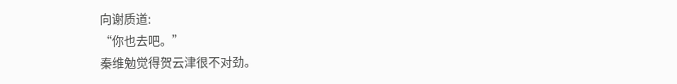向谢质道:
“你也去吧。”
秦维勉觉得贺云津很不对劲。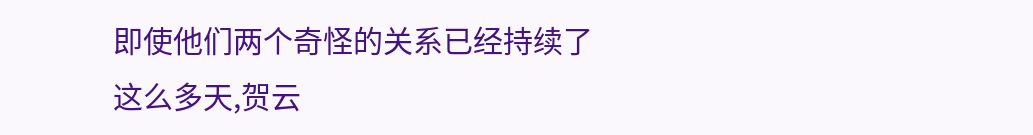即使他们两个奇怪的关系已经持续了这么多天,贺云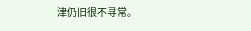津仍旧很不寻常。